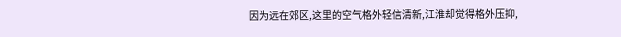因为远在郊区,这里的空气格外轻信清新,江淮却觉得格外压抑,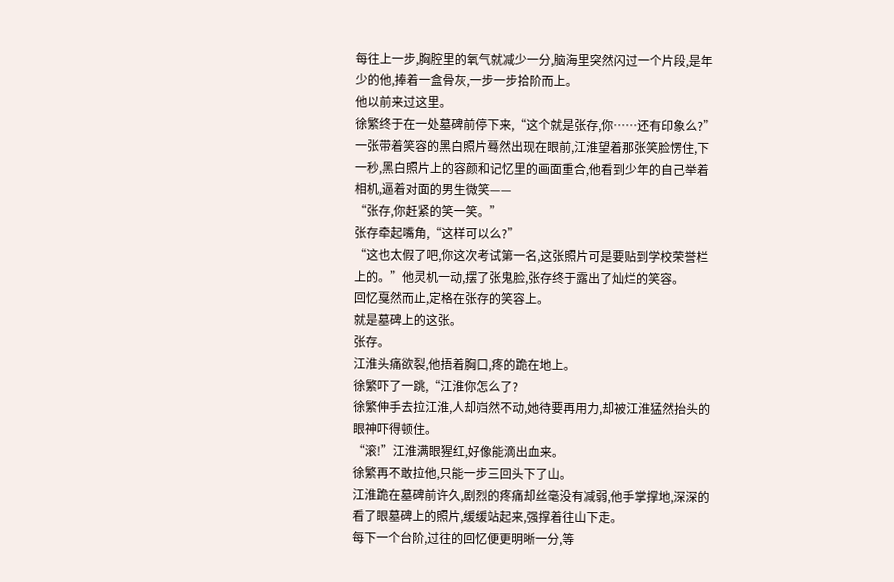每往上一步,胸腔里的氧气就减少一分,脑海里突然闪过一个片段,是年少的他,捧着一盒骨灰,一步一步拾阶而上。
他以前来过这里。
徐繁终于在一处墓碑前停下来,“这个就是张存,你……还有印象么?”
一张带着笑容的黑白照片蓦然出现在眼前,江淮望着那张笑脸愣住,下一秒,黑白照片上的容颜和记忆里的画面重合,他看到少年的自己举着相机,逼着对面的男生微笑——
“张存,你赶紧的笑一笑。”
张存牵起嘴角,“这样可以么?”
“这也太假了吧,你这次考试第一名,这张照片可是要贴到学校荣誉栏上的。”他灵机一动,摆了张鬼脸,张存终于露出了灿烂的笑容。
回忆戛然而止,定格在张存的笑容上。
就是墓碑上的这张。
张存。
江淮头痛欲裂,他捂着胸口,疼的跪在地上。
徐繁吓了一跳,“江淮你怎么了?
徐繁伸手去拉江淮,人却岿然不动,她待要再用力,却被江淮猛然抬头的眼神吓得顿住。
“滚!”江淮满眼猩红,好像能滴出血来。
徐繁再不敢拉他,只能一步三回头下了山。
江淮跪在墓碑前许久,剧烈的疼痛却丝毫没有减弱,他手掌撑地,深深的看了眼墓碑上的照片,缓缓站起来,强撑着往山下走。
每下一个台阶,过往的回忆便更明晰一分,等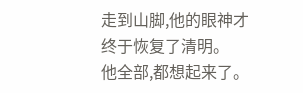走到山脚,他的眼神才终于恢复了清明。
他全部,都想起来了。